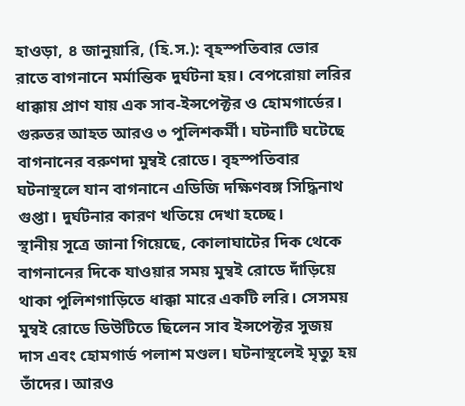হাওড়া, ৪ জানুয়ারি, (হি.স.): বৃহস্পতিবার ভোর রাতে বাগনানে মর্মান্তিক দুর্ঘটনা হয়। বেপরোয়া লরির ধাক্কায় প্রাণ যায় এক সাব-ইন্সপেক্টর ও হোমগার্ডের। গুরুতর আহত আরও ৩ পুলিশকর্মী। ঘটনাটি ঘটেছে বাগনানের বরুণদা মুম্বই রোডে। বৃহস্পতিবার ঘটনাস্থলে যান বাগনানে এডিজি দক্ষিণবঙ্গ সিদ্ধিনাথ গুপ্তা। দুর্ঘটনার কারণ খতিয়ে দেখা হচ্ছে।
স্থানীয় সূত্রে জানা গিয়েছে, কোলাঘাটের দিক থেকে বাগনানের দিকে যাওয়ার সময় মুম্বই রোডে দাঁড়িয়ে থাকা পুলিশগাড়িতে ধাক্কা মারে একটি লরি। সেসময় মুম্বই রোডে ডিউটিতে ছিলেন সাব ইন্সপেক্টর সুজয় দাস এবং হোমগার্ড পলাশ মণ্ডল। ঘটনাস্থলেই মৃত্যু হয় তাঁদের। আরও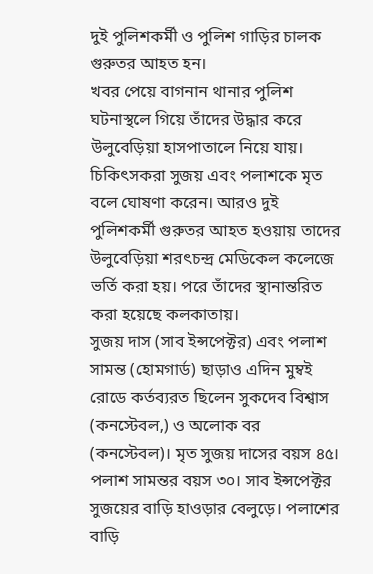দুই পুলিশকর্মী ও পুলিশ গাড়ির চালক গুরুতর আহত হন।
খবর পেয়ে বাগনান থানার পুলিশ ঘটনাস্থলে গিয়ে তাঁদের উদ্ধার করে উলুবেড়িয়া হাসপাতালে নিয়ে যায়। চিকিৎসকরা সুজয় এবং পলাশকে মৃত বলে ঘোষণা করেন। আরও দুই পুলিশকর্মী গুরুতর আহত হওয়ায় তাদের উলুবেড়িয়া শরৎচন্দ্র মেডিকেল কলেজে ভর্তি করা হয়। পরে তাঁদের স্থানান্তরিত করা হয়েছে কলকাতায়।
সুজয় দাস (সাব ইন্সপেক্টর) এবং পলাশ সামন্ত (হোমগার্ড) ছাড়াও এদিন মুম্বই রোডে কর্তব্যরত ছিলেন সুকদেব বিশ্বাস (কনস্টেবল,) ও অলোক বর (কনস্টেবল)। মৃত সুজয় দাসের বয়স ৪৫। পলাশ সামন্তর বয়স ৩০। সাব ইন্সপেক্টর সুজয়ের বাড়ি হাওড়ার বেলুড়ে। পলাশের বাড়ি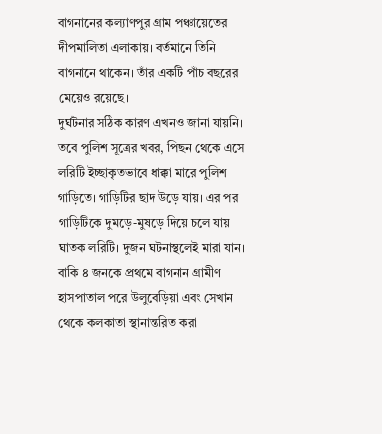বাগনানের কল্যাণপুর গ্রাম পঞ্চায়েতের দীপমালিতা এলাকায়। বর্তমানে তিনি বাগনানে থাকেন। তাঁর একটি পাঁচ বছরের মেয়েও রয়েছে।
দুর্ঘটনার সঠিক কারণ এখনও জানা যায়নি। তবে পুলিশ সূত্রের খবর, পিছন থেকে এসে লরিটি ইচ্ছাকৃতভাবে ধাক্কা মারে পুলিশ গাড়িতে। গাড়িটির ছাদ উড়ে যায়। এর পর গাড়িটিকে দুমড়ে-মুষড়ে দিয়ে চলে যায় ঘাতক লরিটি। দুজন ঘটনাস্থলেই মারা যান। বাকি ৪ জনকে প্রথমে বাগনান গ্রামীণ হাসপাতাল পরে উলুবেড়িয়া এবং সেখান থেকে কলকাতা স্থানান্তরিত করা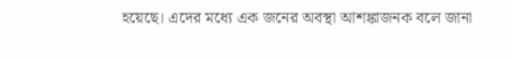হয়েছে। এদের মধ্যে এক জনের অবস্থা আশঙ্কাজনক বলে জানা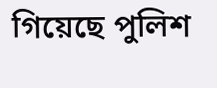গিয়েছে পুলিশ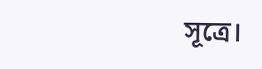সূত্রে।